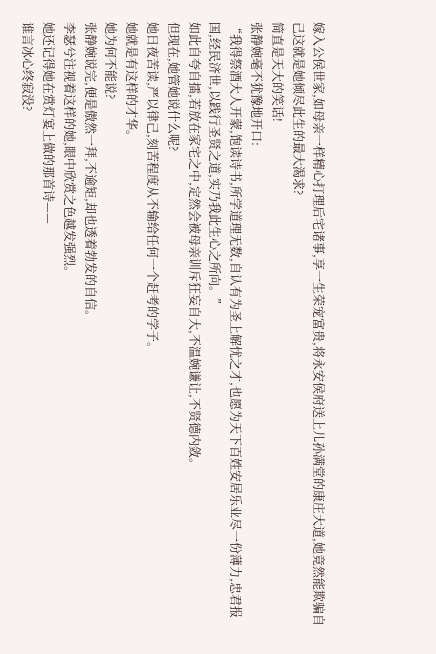嫁入公侯世家,如母亲一样精心打理后宅诸事,享一生荣宠富贵,将永安侯府送上儿孙满堂的康庄大道,她竟然能欺骗自己这就是她倾尽此生的最大渴求?
简直是天大的笑话!
张静婉毫不犹豫地开口:
“我得祭酒大人开蒙,饱读诗书,所学道理无数,自认有为圣上解忧之才,也愿为天下百姓安居乐业尽一份薄力,忠君报国,经民济世,以践行圣贤之道,实乃我此生心之所向。”
如此自夸自擂,若放在家宅之中,定然会被母亲训斥狂妄自大,不温婉谦让,不贤德内敛。
但现在,她管她说什么呢?
她日夜苦读,严以律己,刻苦程度从不输给任何一个赶考的学子。
她就是有这样的才华。
她为何不能说?
张静婉说完,便是傲然一拜,不逾矩,却也透着勃发的自信。
李瑟兮注视着这样的她,眼中欣赏之色越发强烈。
她还记得她在赏灯宴上做的那首诗——
谁言冰心终寂没?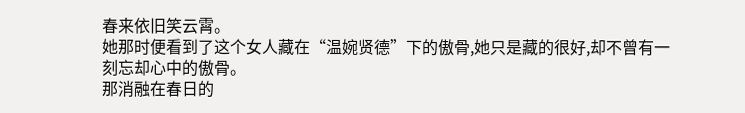春来依旧笑云霄。
她那时便看到了这个女人藏在“温婉贤德”下的傲骨,她只是藏的很好,却不曾有一刻忘却心中的傲骨。
那消融在春日的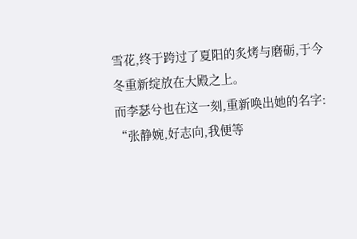雪花,终于跨过了夏阳的炙烤与磨砺,于今冬重新绽放在大殿之上。
而李瑟兮也在这一刻,重新唤出她的名字:
“张静婉,好志向,我便等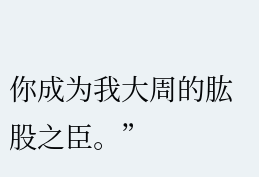你成为我大周的肱股之臣。”